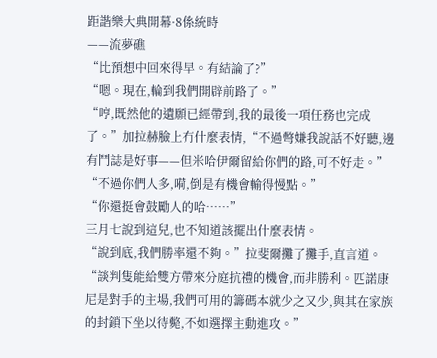距諧樂大典開幕·8係統時
——流夢礁
“比預想中回來得早。有結論了?”
“嗯。現在,輪到我們開辟前路了。”
“哼,既然他的遺願已經帶到,我的最後一項任務也完成了。”加拉赫臉上冇什麼表情,“不過彆嫌我說話不好聽,邊有鬥誌是好事——但米哈伊爾留給你們的路,可不好走。”
“不過你們人多,嗬,倒是有機會輸得慢點。”
“你還挺會鼓勵人的哈……”
三月七說到這兒,也不知道該擺出什麼表情。
“說到底,我們勝率還不夠。”拉斐爾攤了攤手,直言道。
“談判隻能給雙方帶來分庭抗禮的機會,而非勝利。匹諾康尼是對手的主場,我們可用的籌碼本就少之又少,與其在家族的封鎖下坐以待斃,不如選擇主動進攻。”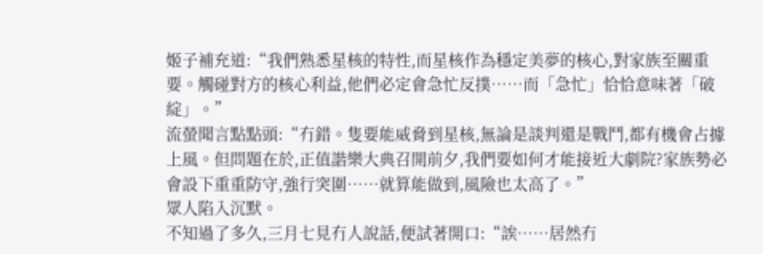姬子補充道:“我們熟悉星核的特性,而星核作為穩定美夢的核心,對家族至關重要。觸碰對方的核心利益,他們必定會急忙反撲……而「急忙」恰恰意味著「破綻」。”
流螢聞言點點頭:“冇錯。隻要能威脅到星核,無論是談判還是戰鬥,都有機會占據上風。但問題在於,正值諧樂大典召開前夕,我們要如何才能接近大劇院?家族勢必會設下重重防守,強行突圍……就算能做到,風險也太高了。”
眾人陷入沉默。
不知過了多久,三月七見冇人說話,便試著開口:“誒……居然冇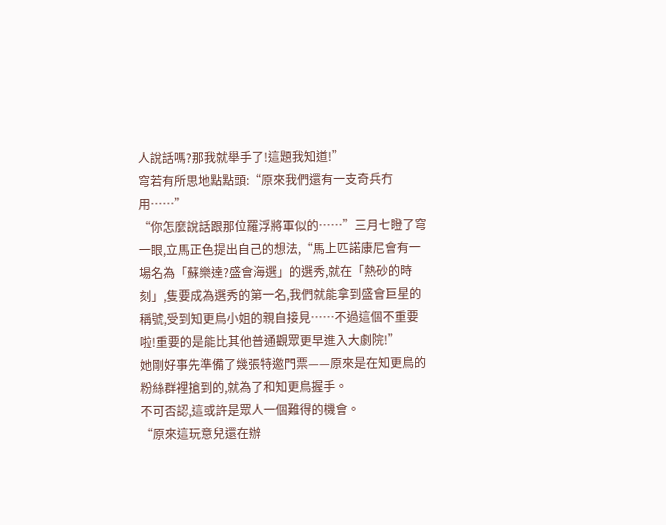人說話嗎?那我就舉手了!這題我知道!”
穹若有所思地點點頭:“原來我們還有一支奇兵冇用……”
“你怎麼說話跟那位羅浮將軍似的……”三月七瞪了穹一眼,立馬正色提出自己的想法,“馬上匹諾康尼會有一場名為「蘇樂達?盛會海選」的選秀,就在「熱砂的時刻」,隻要成為選秀的第一名,我們就能拿到盛會巨星的稱號,受到知更鳥小姐的親自接見……不過這個不重要啦!重要的是能比其他普通觀眾更早進入大劇院!”
她剛好事先準備了幾張特邀門票——原來是在知更鳥的粉絲群裡搶到的,就為了和知更鳥握手。
不可否認,這或許是眾人一個難得的機會。
“原來這玩意兒還在辦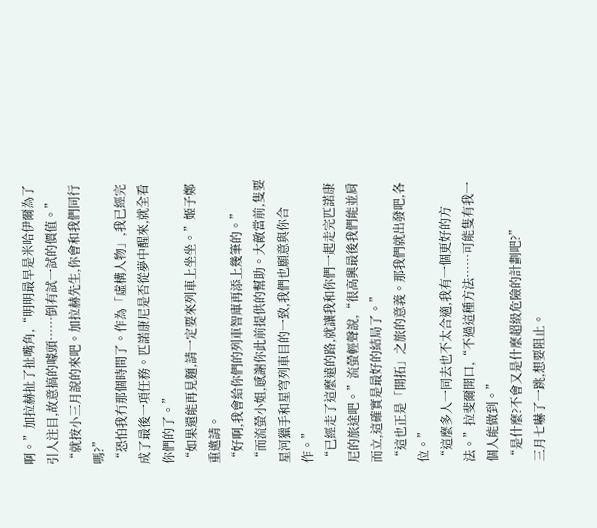啊。”加拉赫扯了扯嘴角,“明明最早是米哈伊爾為了引人注目,故意搞的噱頭……倒有試一試的價值。”
“就按小三月說的來吧。加拉赫先生,你會和我們同行嗎?”
“恐怕我冇那個時間了。作為「虛構人物」,我已經完成了最後一項任務。匹諾康尼是否從夢中醒來,就全看你們的了。”
“如果還能再見麵,請一定要來列車上坐坐。”姬子鄭重邀請。
“好啊,我會給你們的列車智庫再添上幾筆的。”
“而流螢小姐,感謝你此前提供的幫助。大敵當前,隻要星河獵手和星穹列車目的一致,我們也願意與你合作。”
“已經走了這麼遠的路,就讓我和你們一起走完匹諾康尼的旅途吧。”流螢輕聲說,“很高興最後我們能並肩而立,這確實是最好的結局了。”
“這也正是「開拓」之旅的意義。那我們就出發吧,各位。”
“這麼多人一同去也不太合適,我有一個更好的方法。”拉斐爾開口,“不過這種方法……可能隻有我一個人能做到。”
“是什麼?不會又是什麼超級危險的計劃吧?”
三月七嚇了一跳,想要阻止。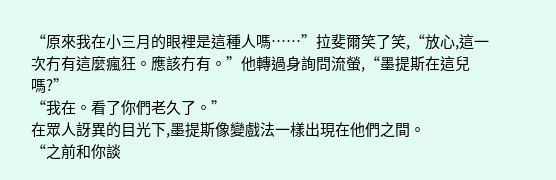“原來我在小三月的眼裡是這種人嗎……”拉斐爾笑了笑,“放心,這一次冇有這麼瘋狂。應該冇有。”他轉過身詢問流螢,“墨提斯在這兒嗎?”
“我在。看了你們老久了。”
在眾人訝異的目光下,墨提斯像變戲法一樣出現在他們之間。
“之前和你談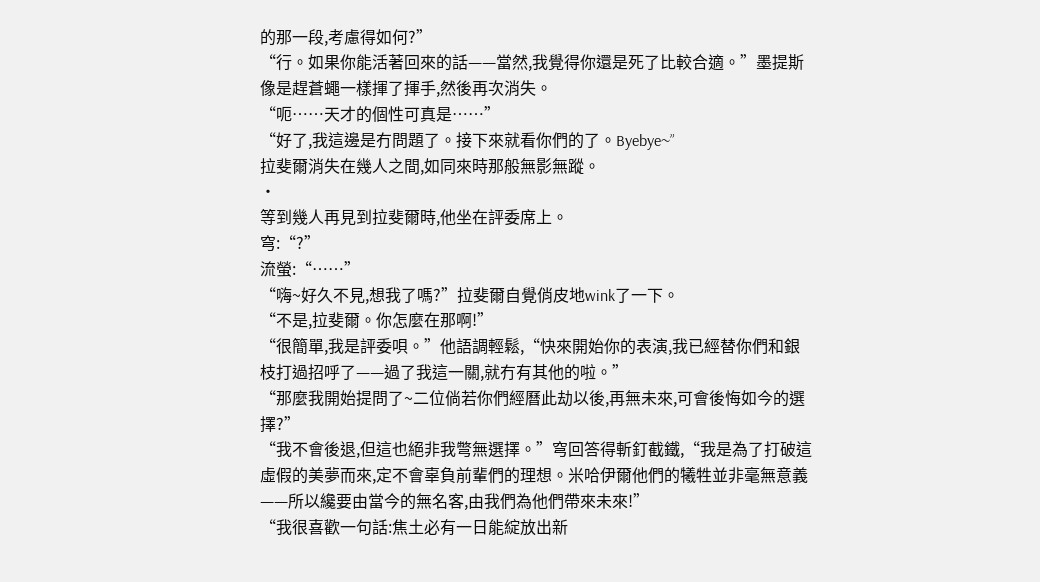的那一段,考慮得如何?”
“行。如果你能活著回來的話——當然,我覺得你還是死了比較合適。”墨提斯像是趕蒼蠅一樣揮了揮手,然後再次消失。
“呃……天才的個性可真是……”
“好了,我這邊是冇問題了。接下來就看你們的了。Byebye~”
拉斐爾消失在幾人之間,如同來時那般無影無蹤。
·
等到幾人再見到拉斐爾時,他坐在評委席上。
穹:“?”
流螢:“……”
“嗨~好久不見,想我了嗎?”拉斐爾自覺俏皮地wink了一下。
“不是,拉斐爾。你怎麼在那啊!”
“很簡單,我是評委唄。”他語調輕鬆,“快來開始你的表演,我已經替你們和銀枝打過招呼了——過了我這一關,就冇有其他的啦。”
“那麼我開始提問了~二位倘若你們經曆此劫以後,再無未來,可會後悔如今的選擇?”
“我不會後退,但這也絕非我彆無選擇。”穹回答得斬釘截鐵,“我是為了打破這虛假的美夢而來,定不會辜負前輩們的理想。米哈伊爾他們的犧牲並非毫無意義——所以纔要由當今的無名客,由我們為他們帶來未來!”
“我很喜歡一句話:焦土必有一日能綻放出新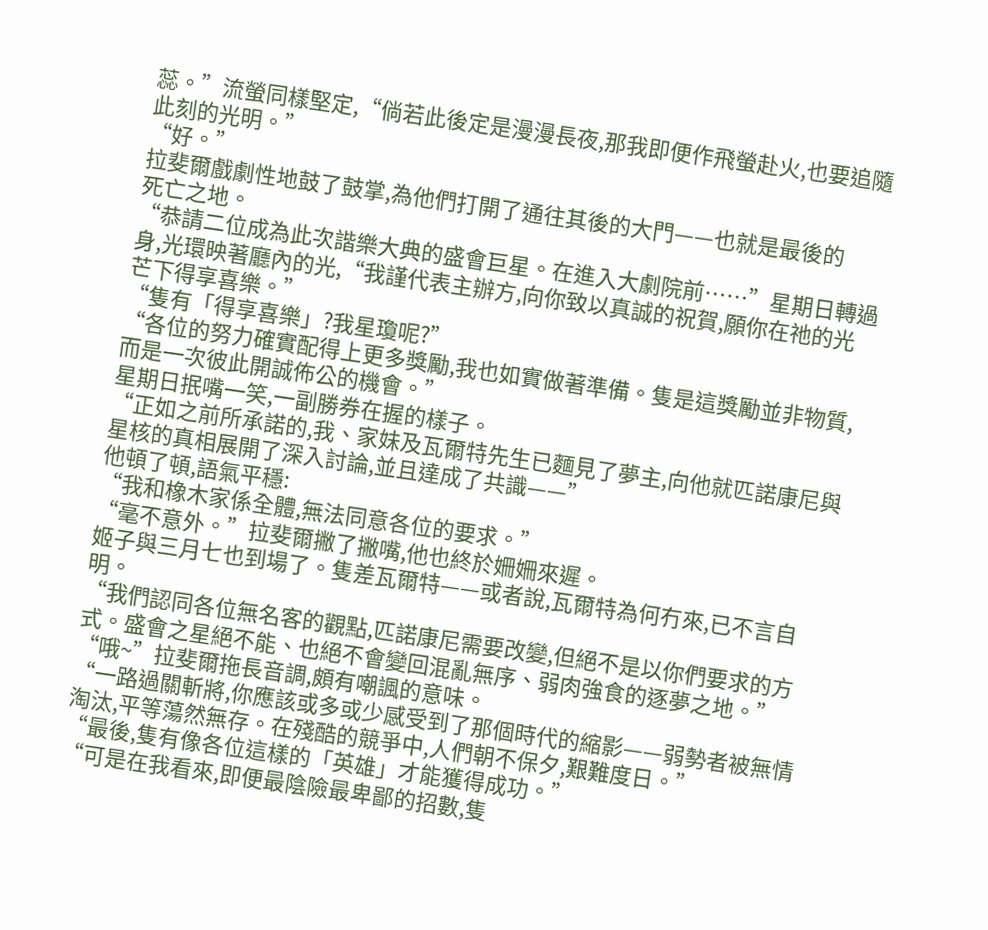蕊。”流螢同樣堅定,“倘若此後定是漫漫長夜,那我即便作飛螢赴火,也要追隨此刻的光明。”
“好。”
拉斐爾戲劇性地鼓了鼓掌,為他們打開了通往其後的大門——也就是最後的
死亡之地。
“恭請二位成為此次諧樂大典的盛會巨星。在進入大劇院前……”星期日轉過身,光環映著廳內的光,“我謹代表主辦方,向你致以真誠的祝賀,願你在祂的光芒下得享喜樂。”
“隻有「得享喜樂」?我星瓊呢?”
“各位的努力確實配得上更多獎勵,我也如實做著準備。隻是這獎勵並非物質,而是一次彼此開誠佈公的機會。”
星期日抿嘴一笑,一副勝券在握的樣子。
“正如之前所承諾的,我、家妹及瓦爾特先生已麵見了夢主,向他就匹諾康尼與星核的真相展開了深入討論,並且達成了共識——”
他頓了頓,語氣平穩:
“我和橡木家係全體,無法同意各位的要求。”
“毫不意外。”拉斐爾撇了撇嘴,他也終於姍姍來遲。
姬子與三月七也到場了。隻差瓦爾特——或者說,瓦爾特為何冇來,已不言自明。
“我們認同各位無名客的觀點,匹諾康尼需要改變,但絕不是以你們要求的方式。盛會之星絕不能、也絕不會變回混亂無序、弱肉強食的逐夢之地。”
“哦~”拉斐爾拖長音調,頗有嘲諷的意味。
“一路過關斬將,你應該或多或少感受到了那個時代的縮影——弱勢者被無情淘汰,平等蕩然無存。在殘酷的競爭中,人們朝不保夕,艱難度日。”
“最後,隻有像各位這樣的「英雄」才能獲得成功。”
“可是在我看來,即便最陰險最卑鄙的招數,隻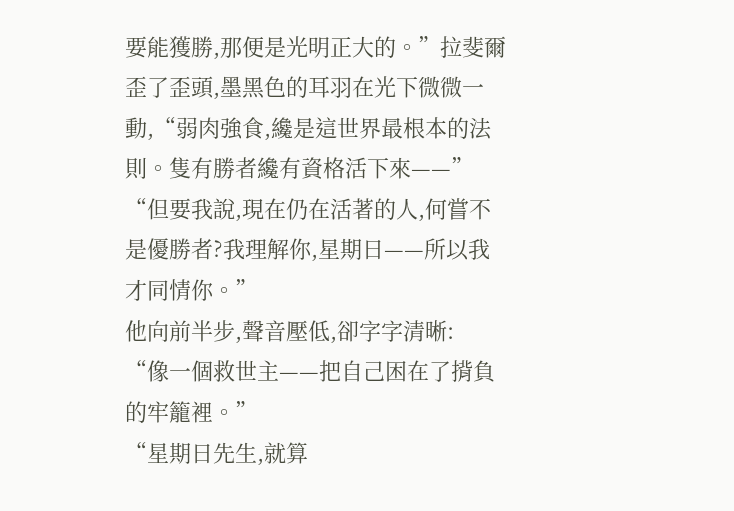要能獲勝,那便是光明正大的。”拉斐爾歪了歪頭,墨黑色的耳羽在光下微微一動,“弱肉強食,纔是這世界最根本的法則。隻有勝者纔有資格活下來——”
“但要我說,現在仍在活著的人,何嘗不是優勝者?我理解你,星期日——所以我才同情你。”
他向前半步,聲音壓低,卻字字清晰:
“像一個救世主——把自己困在了揹負的牢籠裡。”
“星期日先生,就算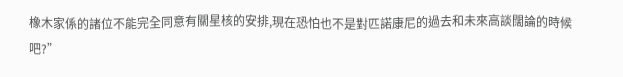橡木家係的諸位不能完全同意有關星核的安排,現在恐怕也不是對匹諾康尼的過去和未來高談闊論的時候吧?”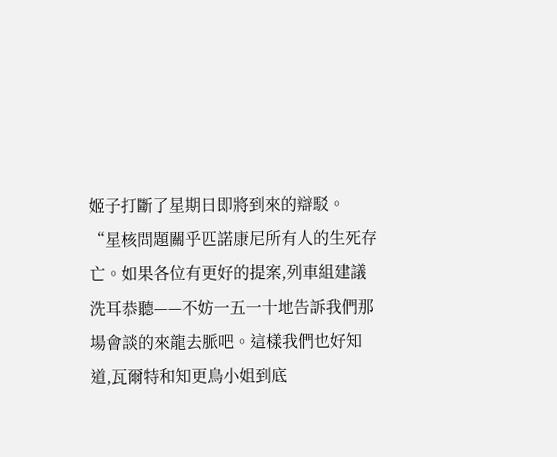姬子打斷了星期日即將到來的辯駁。
“星核問題關乎匹諾康尼所有人的生死存亡。如果各位有更好的提案,列車組建議洗耳恭聽——不妨一五一十地告訴我們那場會談的來龍去脈吧。這樣我們也好知道,瓦爾特和知更鳥小姐到底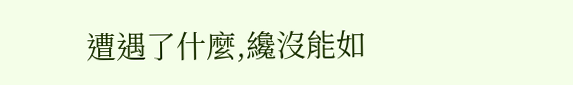遭遇了什麼,纔沒能如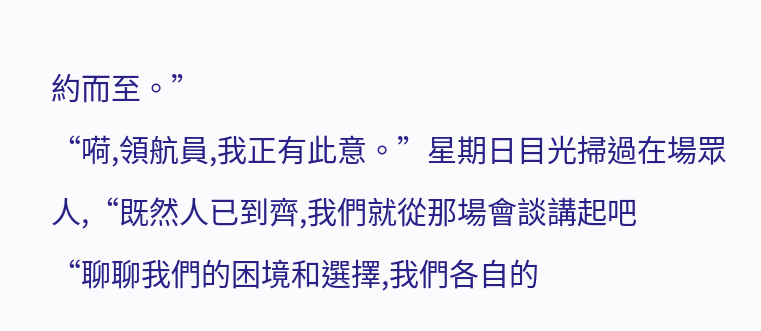約而至。”
“嗬,領航員,我正有此意。”星期日目光掃過在場眾人,“既然人已到齊,我們就從那場會談講起吧
“聊聊我們的困境和選擇,我們各自的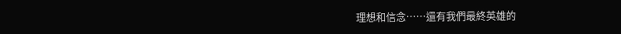理想和信念……還有我們最終英雄的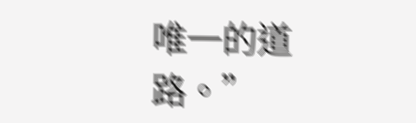唯一的道路。”